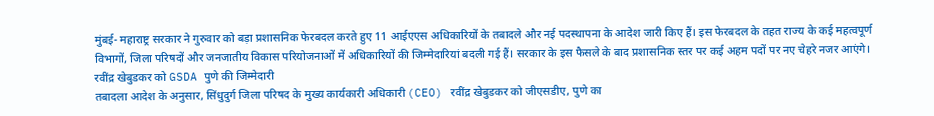मुंबई- महाराष्ट्र सरकार ने गुरुवार को बड़ा प्रशासनिक फेरबदल करते हुए 11 आईएएस अधिकारियों के तबादले और नई पदस्थापना के आदेश जारी किए हैं। इस फेरबदल के तहत राज्य के कई महत्वपूर्ण विभागों, जिला परिषदों और जनजातीय विकास परियोजनाओं में अधिकारियों की जिम्मेदारियां बदली गई हैं। सरकार के इस फैसले के बाद प्रशासनिक स्तर पर कई अहम पदों पर नए चेहरे नजर आएंगे।
रवींद्र खेबुडकर को GSDA पुणे की जिम्मेदारी
तबादला आदेश के अनुसार, सिंधुदुर्ग जिला परिषद के मुख्य कार्यकारी अधिकारी (CEO) रवींद्र खेबुडकर को जीएसडीए, पुणे का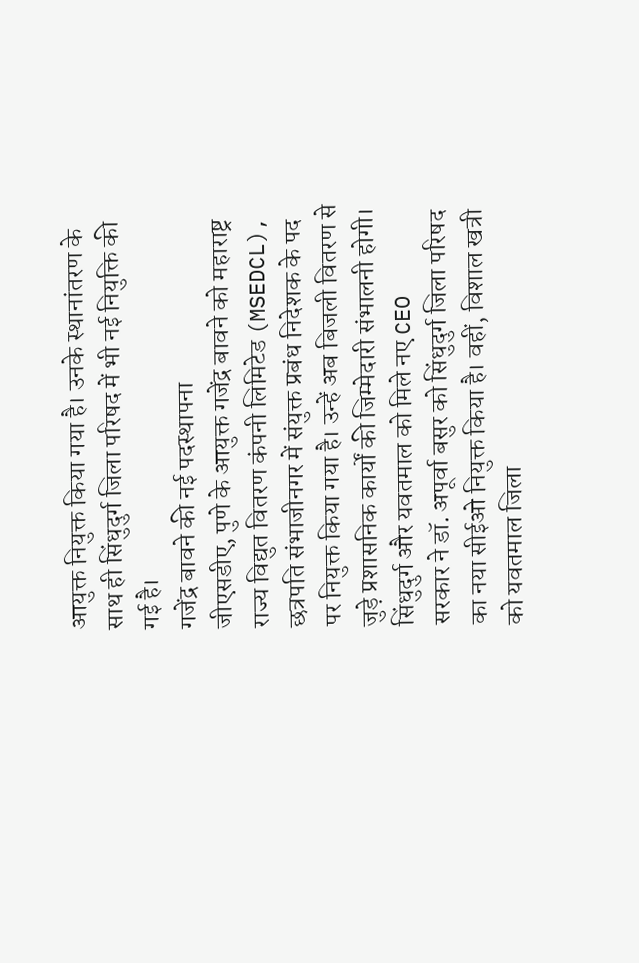आयुक्त नियुक्त किया गया है। उनके स्थानांतरण के साथ ही सिंधुदुर्ग जिला परिषद में भी नई नियुक्ति की गई है।
गजेंद्र बावने की नई पदस्थापना
जीएसडीए, पुणे के आयुक्त गजेंद्र बावने को महाराष्ट्र राज्य विद्युत वितरण कंपनी लिमिटेड (MSEDCL), छत्रपति संभाजीनगर में संयुक्त प्रबंध निदेशक के पद पर नियुक्त किया गया है। उन्हें अब बिजली वितरण से जुड़े प्रशासनिक कार्यों की जिम्मेदारी संभालनी होगी।
सिंधुदुर्ग और यवतमाल को मिले नए CEO
सरकार ने डॉ. अपूर्वा बसुर को सिंधुदुर्ग जिला परिषद का नया सीईओ नियुक्त किया है। वहीं, विशाल खत्री को यवतमाल जिला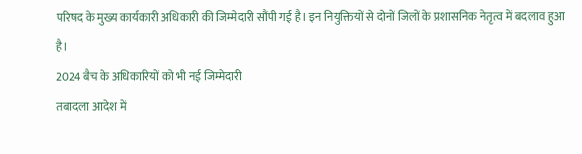परिषद के मुख्य कार्यकारी अधिकारी की जिम्मेदारी सौंपी गई है। इन नियुक्तियों से दोनों जिलों के प्रशासनिक नेतृत्व में बदलाव हुआ है।
2024 बैच के अधिकारियों को भी नई जिम्मेदारी
तबादला आदेश में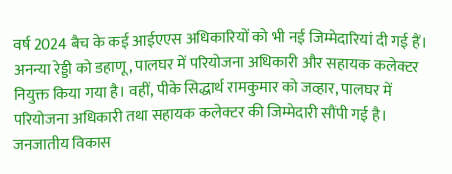वर्ष 2024 बैच के कई आईएएस अधिकारियों को भी नई जिम्मेदारियां दी गई हैं। अनन्या रेड्डी को डहाणू, पालघर में परियोजना अधिकारी और सहायक कलेक्टर नियुक्त किया गया है। वहीं, पीके सिद्धार्थ रामकुमार को जव्हार, पालघर में परियोजना अधिकारी तथा सहायक कलेक्टर की जिम्मेदारी सौंपी गई है।
जनजातीय विकास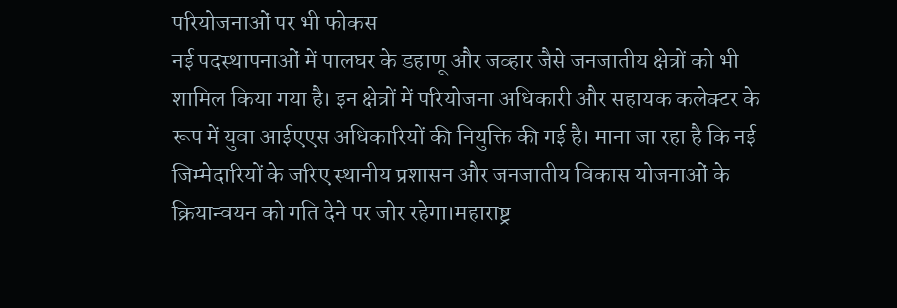परियोजनाओं पर भी फोकस
नई पदस्थापनाओं में पालघर के डहाणू और जव्हार जैसे जनजातीय क्षेत्रों को भी शामिल किया गया है। इन क्षेत्रों में परियोजना अधिकारी और सहायक कलेक्टर के रूप में युवा आईएएस अधिकारियों की नियुक्ति की गई है। माना जा रहा है कि नई जिम्मेदारियों के जरिए स्थानीय प्रशासन और जनजातीय विकास योजनाओं के क्रियान्वयन को गति देने पर जोर रहेगा।महाराष्ट्र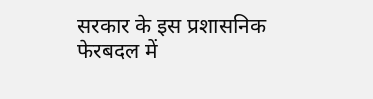सरकार के इस प्रशासनिक फेरबदल में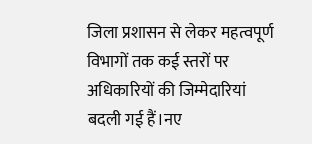जिला प्रशासन से लेकर महत्वपूर्ण विभागों तक कई स्तरों पर अधिकारियों की जिम्मेदारियां बदली गई हैं।नए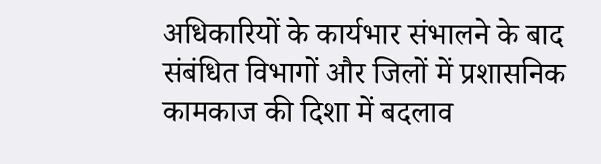अधिकारियों के कार्यभार संभालने के बाद संबंधित विभागों और जिलों में प्रशासनिक कामकाज की दिशा में बदलाव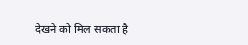देखने को मिल सकता है